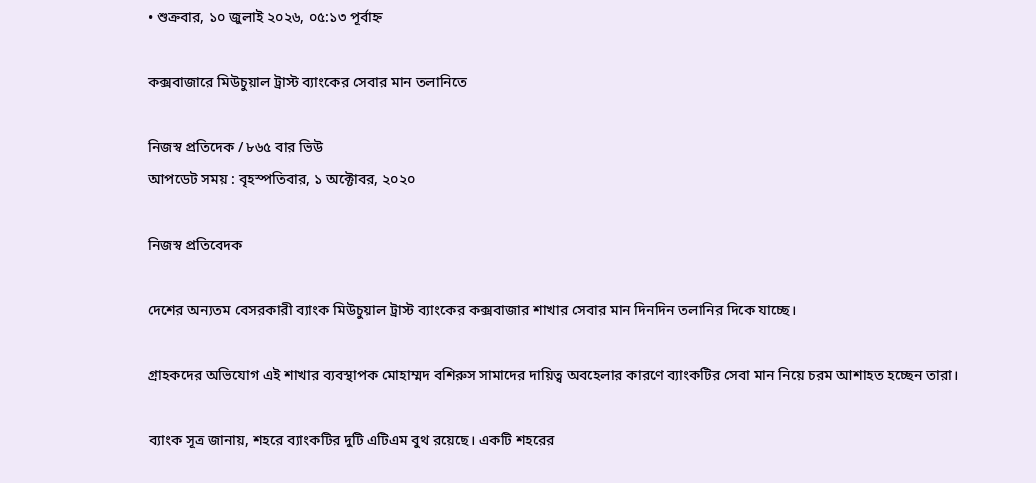• শুক্রবার, ১০ জুলাই ২০২৬, ০৫:১৩ পূর্বাহ্ন

কক্সবাজারে মিউচুয়াল ট্রাস্ট ব্যাংকের সেবার মান তলানিতে

নিজস্ব প্রতিদেক / ৮৬৫ বার ভিউ
আপডেট সময় : বৃহস্পতিবার, ১ অক্টোবর, ২০২০

নিজস্ব প্রতিবেদক

দেশের অন্যতম বেসরকারী ব্যাংক মিউচুয়াল ট্রাস্ট ব্যাংকের কক্সবাজার শাখার সেবার মান দিনদিন তলানির দিকে যাচ্ছে।

গ্রাহকদের অভিযোগ এই শাখার ব্যবস্থাপক মোহাম্মদ বশিরুস সামাদের দায়িত্ব অবহেলার কারণে ব্যাংকটির সেবা মান নিয়ে চরম আশাহত হচ্ছেন তারা।

ব্যাংক সূত্র জানায়, শহরে ব্যাংকটির দুটি এটিএম বুথ রয়েছে। একটি শহরের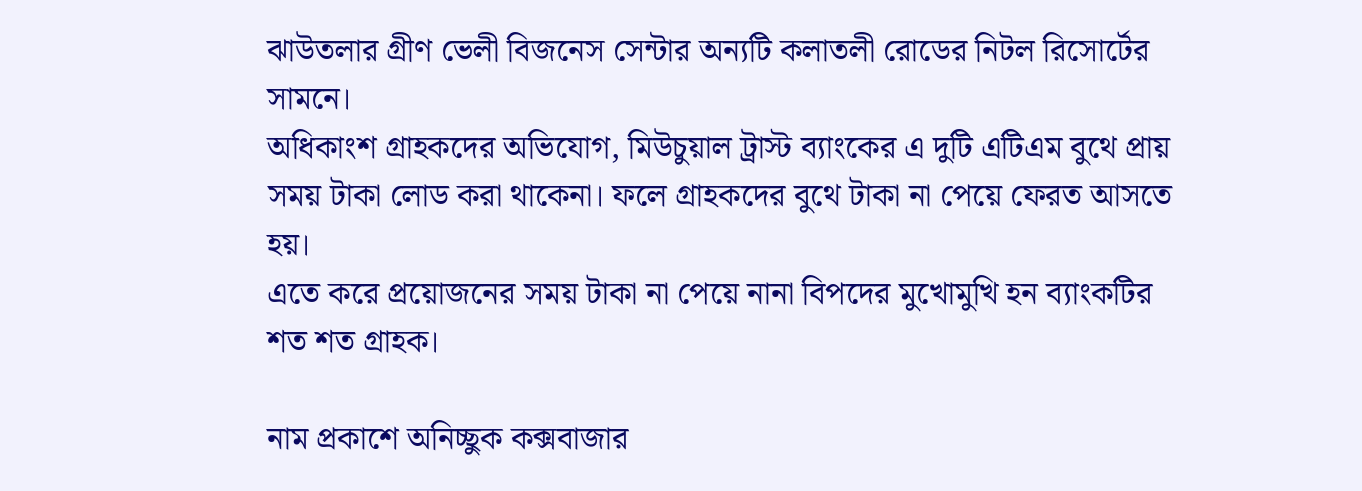ঝাউতলার গ্রীণ ভেলী বিজনেস সেন্টার অন্যটি কলাতলী রোডের নিটল রিসোর্টের সামনে।
অধিকাংশ গ্রাহকদের অভিযোগ, মিউচুয়াল ট্রাস্ট ব্যাংকের এ দুটি এটিএম বুথে প্রায় সময় টাকা লোড করা থাকেনা। ফলে গ্রাহকদের বুথে টাকা না পেয়ে ফেরত আসতে হয়।
এতে করে প্রয়োজনের সময় টাকা না পেয়ে নানা বিপদের মুখোমুখি হন ব্যাংকটির শত শত গ্রাহক।

নাম প্রকাশে অনিচ্ছুক কক্সবাজার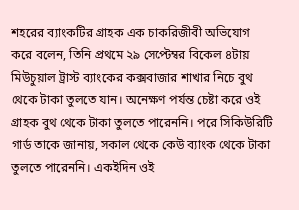শহরের ব্যাংকটির গ্রাহক এক চাকরিজীবী অভিযোগ করে বলেন, তিনি প্রথমে ২৯ সেপ্টেম্বর বিকেল ৪টায় মিউচুয়াল ট্রাস্ট ব্যাংকের কক্সবাজার শাখার নিচে বুথ থেকে টাকা তুলতে যান। অনেক্ষণ পর্যন্ত চেষ্টা করে ওই গ্রাহক বুথ থেকে টাকা তুলতে পারেননি। পরে সিকিউরিটি গার্ড তাকে জানায়, সকাল থেকে কেউ ব্যাংক থেকে টাকা তুলতে পারেননি। একইদিন ওই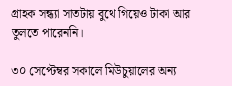গ্রাহক সন্ধ্যা সাতটায় বুথে গিয়েও টাকা আর তুলতে পারেননি।

৩০ সেপ্টেম্বর সকালে মিউচুয়ালের অন্য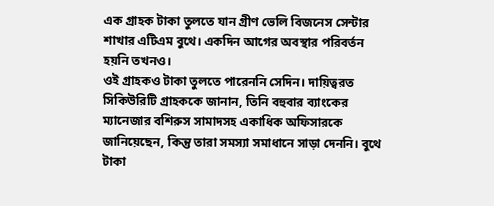এক গ্রাহক টাকা তুলতে যান গ্রীণ ভেলি বিজনেস সেন্টার শাখার এটিএম বুথে। একদিন আগের অবস্থার পরিবর্তন হয়নি তখনও।
ওই গ্রাহকও টাকা তুলতে পারেননি সেদিন। দায়িত্বরত সিকিউরিটি গ্রাহককে জানান, তিনি বহুবার ব্যাংকের ম্যানেজার বশিরুস সামাদসহ একাধিক অফিসারকে জানিয়েছেন, কিন্তু তারা সমস্যা সমাধানে সাড়া দেননি। বুথে টাকা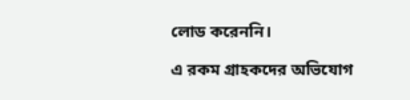লোড করেননি।

এ রকম গ্রাহকদের অভিযোগ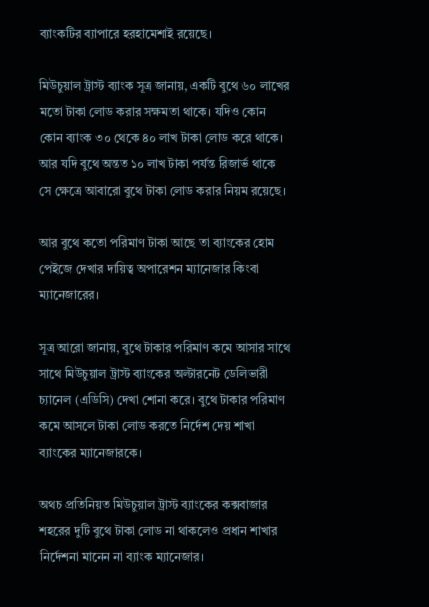ব্যাংকটির ব্যাপারে হরহামেশাই রয়েছে।

মিউচুয়াল ট্রাস্ট ব্যাংক সূত্র জানায়, একটি বুথে ৬০ লাখের মতো টাকা লোড করার সক্ষমতা থাকে। যদিও কোন কোন ব্যাংক ৩০ থেকে ৪০ লাখ টাকা লোড করে থাকে। আর যদি বুথে অন্তত ১০ লাখ টাকা পর্যন্ত রিজার্ভ থাকে সে ক্ষেত্রে আবারো বুথে টাকা লোড করার নিয়ম রয়েছে।

আর বুথে কতো পরিমাণ টাকা আছে তা ব্যাংকের হোম পেইজে দেখার দায়িত্ব অপারেশন ম্যানেজার কিংবা ম্যানেজারের।

সূত্র আরো জানায়, বুথে টাকার পরিমাণ কমে আসার সাথে সাথে মিউচুয়াল ট্রাস্ট ব্যাংকের অল্টারনেট ডেলিভারী চ্যানেল (এডিসি) দেখা শোনা করে। বুথে টাকার পরিমাণ কমে আসলে টাকা লোড করতে নির্দেশ দেয় শাখা ব্যাংকের ম্যানেজারকে।

অথচ প্রতিনিয়ত মিউচুয়াল ট্রাস্ট ব্যাংকের কক্সবাজার শহরের দুটি বুথে টাকা লোড না থাকলেও প্রধান শাখার নির্দেশনা মানেন না ব্যাংক ম্যানেজার।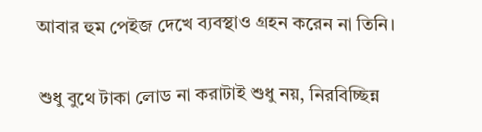আবার হুম পেইজ দেখে ব্যবস্থাও গ্রহন করেন না তিনি।

শুধু বুথে টাকা লোড না করাটাই শুধু নয়, নিরবিচ্ছিন্ন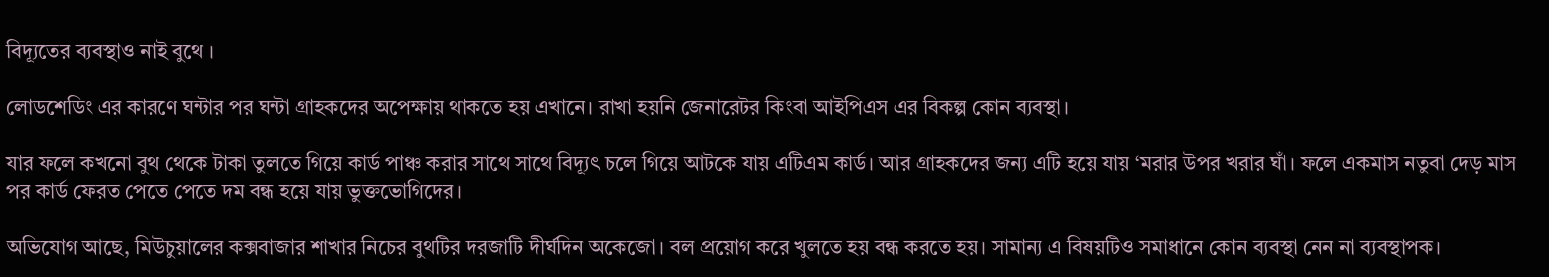বিদ্যূতের ব্যবস্থাও নাই বুথে ।

লোডশেডিং এর কারণে ঘন্টার পর ঘন্টা গ্রাহকদের অপেক্ষায় থাকতে হয় এখানে। রাখা হয়নি জেনারেটর কিংবা আইপিএস এর বিকল্প কোন ব্যবস্থা।

যার ফলে কখনো বুথ থেকে টাকা তুলতে গিয়ে কার্ড পাঞ্চ করার সাথে সাথে বিদ্যূৎ চলে গিয়ে আটকে যায় এটিএম কার্ড। আর গ্রাহকদের জন্য এটি হয়ে যায় ‘মরার উপর খরার ঘাঁ। ফলে একমাস নতুবা দেড় মাস পর কার্ড ফেরত পেতে পেতে দম বন্ধ হয়ে যায় ভুক্তভোগিদের।

অভিযোগ আছে, মিউচুয়ালের কক্সবাজার শাখার নিচের বুথটির দরজাটি দীর্ঘদিন অকেজো। বল প্রয়োগ করে খুলতে হয় বন্ধ করতে হয়। সামান্য এ বিষয়টিও সমাধানে কোন ব্যবস্থা নেন না ব্যবস্থাপক।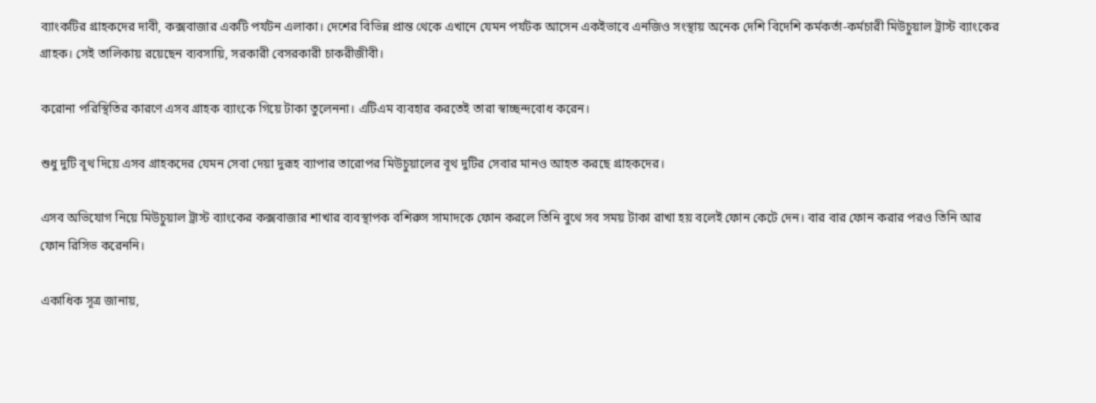ব্যাংকটির গ্রাহকদের দাবী, কক্সবাজার একটি পর্যটন এলাকা। দেশের বিভিন্ন প্রান্ত থেকে এখানে যেমন পর্যটক আসেন একইভাবে এনজিও সংস্থায় অনেক দেশি বিদেশি কর্মকর্তা-কর্মচারী মিউচুয়াল ট্রাস্ট ব্যাংকের গ্রাহক। সেই তালিকায় রয়েছেন ব্যবসায়ি, সরকারী বেসরকারী চাকরীজীবী।

করোনা পরিস্থিতির কারণে এসব গ্রাহক ব্যাংকে গিয়ে টাকা তুলেননা। এটিএম ব্যবহার করতেই তারা স্বাচ্ছন্দবোধ করেন।

শুধু দুটি বূথ দিয়ে এসব গ্রাহকদের যেমন সেবা দেয়া দুরূহ ব্যাপার তারোপর মিউচুয়ালের বূথ দুটির সেবার মানও আহত করছে গ্রাহকদের।

এসব অভিযোগ নিয়ে মিউচুয়াল ট্রাস্ট ব্যাংকের কক্সবাজার শাখার ব্যবস্থাপক বশিরুস সামাদকে ফোন করলে তিনি বুথে সব সময় টাকা রাখা হয় বলেই ফোন কেটে দেন। বার বার ফোন করার পরও তিনি আর ফোন রিসিভ করেননি।

একাধিক সূত্র জানায়,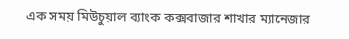এক সময় মিউচুয়াল ব্যাংক কক্সবাজার শাখার ম্যানেজার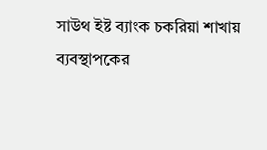সাউথ ইষ্ট ব্যাংক চকরিয়া শাখায় ব্যবস্থাপকের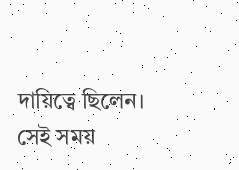দায়িত্বে ছিলেন। সেই সময়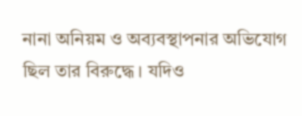নানা অনিয়ম ও অব্যবস্থাপনার অভিযোগ ছিল তার বিরুদ্ধে। যদিও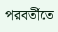পরবর্তীতে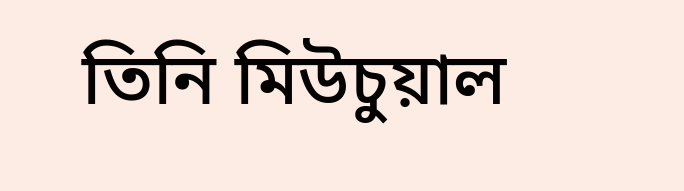তিনি মিউচুয়াল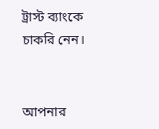ট্রাস্ট ব্যাংকে চাকরি নেন।


আপনার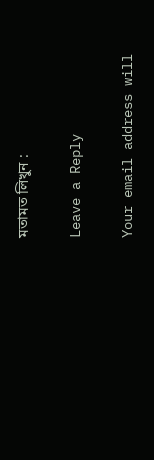মতামত লিখুন :

Leave a Reply

Your email address will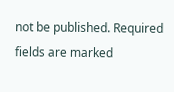not be published. Required fields are marked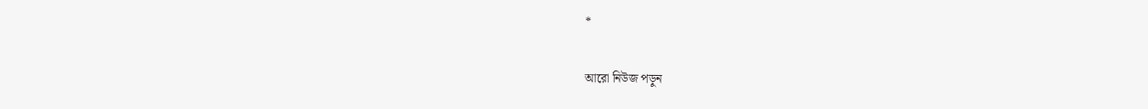*

আরো নিউজ পড়ুন